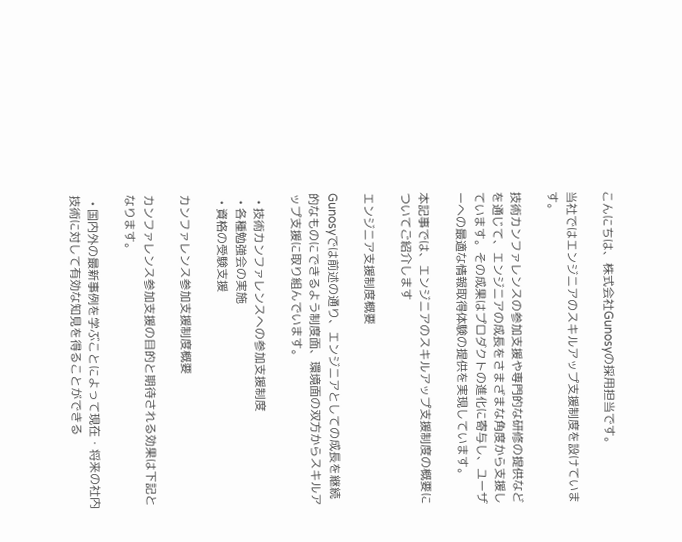こんにちは、株式会社Gunosyの採用担当です。

当社ではエンジニアのスキルアップ支援制度を設けています。

技術カンファレンスの参加支援や専門的な研修の提供などを通じて、エンジニアの成長をさまざまな角度から支援しています。その成果はプロダクトの進化に寄与し、ユーザーへの最適な情報取得体験の提供を実現しています。

本記事では、エンジニアのスキルアップ支援制度の概要についてご紹介します

エンジニア支援制度概要

Gunosyでは前述の通り、エンジニアとしての成長を継続的なものにできるよう制度面、環境面の双方からスキルアップ支援に取り組んでいます。

  • 技術カンファレンスへの参加支援制度
  • 各種勉強会の実施
  • 資格の受験支援

カンファレンス参加支援制度概要

カンファレンス参加支援の目的と期待される効果は下記となります。

  • 国内外の最新事例を学ぶことによって現在・将来の社内技術に対して有効な知見を得ることができる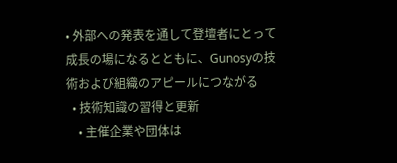• 外部への発表を通して登壇者にとって成長の場になるとともに、Gunosyの技術および組織のアピールにつながる
  • 技術知識の習得と更新
    • 主催企業や団体は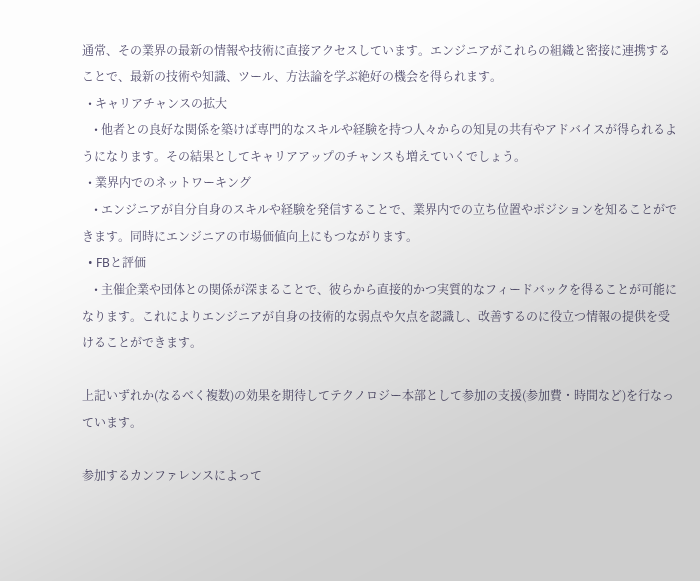通常、その業界の最新の情報や技術に直接アクセスしています。エンジニアがこれらの組織と密接に連携することで、最新の技術や知識、ツール、方法論を学ぶ絶好の機会を得られます。
  • キャリアチャンスの拡大
    • 他者との良好な関係を築けば専門的なスキルや経験を持つ人々からの知見の共有やアドバイスが得られるようになります。その結果としてキャリアアップのチャンスも増えていくでしょう。
  • 業界内でのネットワーキング
    • エンジニアが自分自身のスキルや経験を発信することで、業界内での立ち位置やポジションを知ることができます。同時にエンジニアの市場価値向上にもつながります。
  • FBと評価
    • 主催企業や団体との関係が深まることで、彼らから直接的かつ実質的なフィードバックを得ることが可能になります。これによりエンジニアが自身の技術的な弱点や欠点を認識し、改善するのに役立つ情報の提供を受けることができます。

上記いずれか(なるべく複数)の効果を期待してテクノロジー本部として参加の支援(参加費・時間など)を行なっています。

参加するカンファレンスによって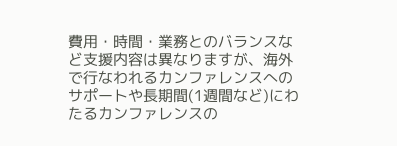費用・時間・業務とのバランスなど支援内容は異なりますが、海外で行なわれるカンファレンスへのサポートや長期間(1週間など)にわたるカンファレンスの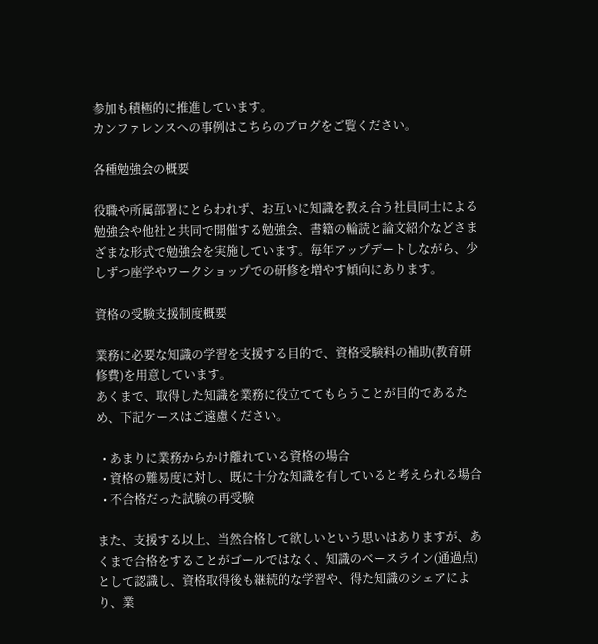参加も積極的に推進しています。
カンファレンスへの事例はこちらのブログをご覧ください。

各種勉強会の概要

役職や所属部署にとらわれず、お互いに知識を教え合う社員同士による勉強会や他社と共同で開催する勉強会、書籍の輪読と論文紹介などさまざまな形式で勉強会を実施しています。毎年アップデートしながら、少しずつ座学やワークショップでの研修を増やす傾向にあります。

資格の受験支援制度概要

業務に必要な知識の学習を支援する目的で、資格受験料の補助(教育研修費)を用意しています。
あくまで、取得した知識を業務に役立ててもらうことが目的であるため、下記ケースはご遠慮ください。

  • あまりに業務からかけ離れている資格の場合
  • 資格の難易度に対し、既に十分な知識を有していると考えられる場合
  • 不合格だった試験の再受験

また、支援する以上、当然合格して欲しいという思いはありますが、あくまで合格をすることがゴールではなく、知識のベースライン(通過点)として認識し、資格取得後も継続的な学習や、得た知識のシェアにより、業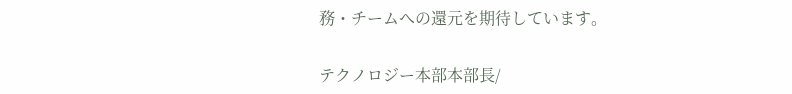務・チームへの還元を期待しています。

テクノロジー本部本部長/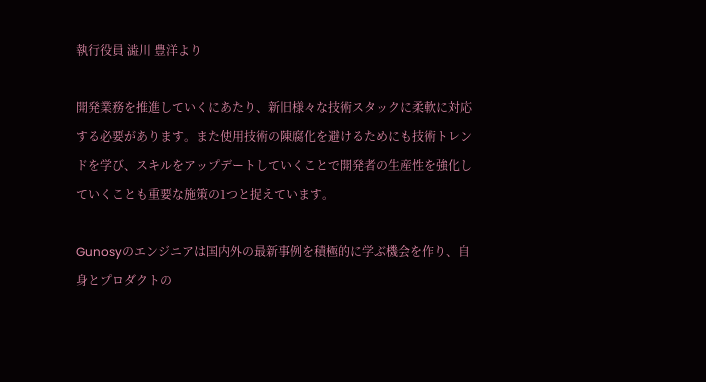執行役員 澁川 豊洋より

開発業務を推進していくにあたり、新旧様々な技術スタックに柔軟に対応する必要があります。また使用技術の陳腐化を避けるためにも技術トレンドを学び、スキルをアップデートしていくことで開発者の生産性を強化していくことも重要な施策の1つと捉えています。

Gunosyのエンジニアは国内外の最新事例を積極的に学ぶ機会を作り、自身とプロダクトの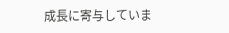成長に寄与していま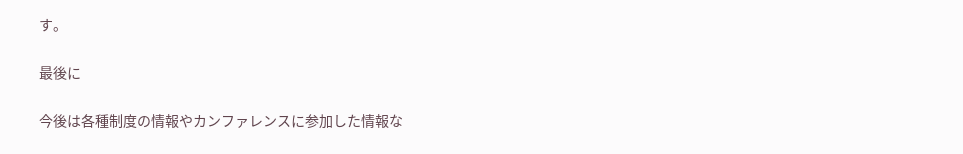す。

最後に

今後は各種制度の情報やカンファレンスに参加した情報な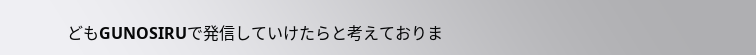どもGUNOSIRUで発信していけたらと考えておりま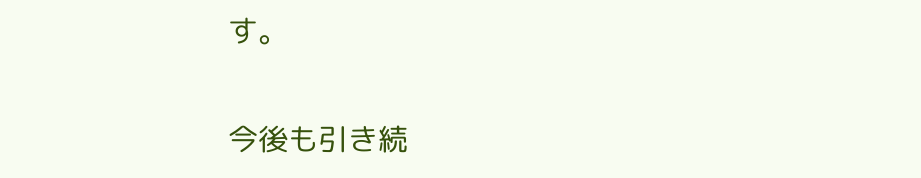す。

今後も引き続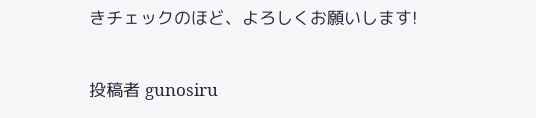きチェックのほど、よろしくお願いします!

投稿者 gunosiru